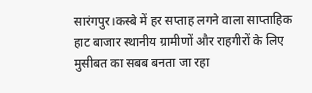सारंगपुर।कस्बे में हर सप्ताह लगने वाला साप्ताहिक हाट बाजार स्थानीय ग्रामीणों और राहगीरों के लिए मुसीबत का सबब बनता जा रहा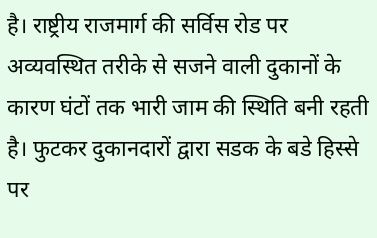है। राष्ट्रीय राजमार्ग की सर्विस रोड पर अव्यवस्थित तरीके से सजने वाली दुकानों के कारण घंटों तक भारी जाम की स्थिति बनी रहती है। फुटकर दुकानदारों द्वारा सडक के बडे हिस्से पर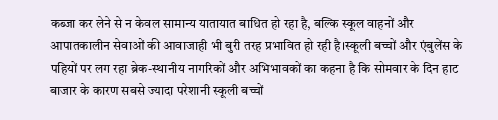कब्जा कर लेने से न केवल सामान्य यातायात बाधित हो रहा है, बल्कि स्कूल वाहनों और आपातकालीन सेवाओं की आवाजाही भी बुरी तरह प्रभावित हो रही है।स्कूली बच्चों और एंबुलेंस के पहियों पर लग रहा ब्रेक-स्थानीय नागरिकों और अभिभावकों का कहना है कि सोमवार के दिन हाट बाजार के कारण सबसे ज्यादा परेशानी स्कूली बच्चों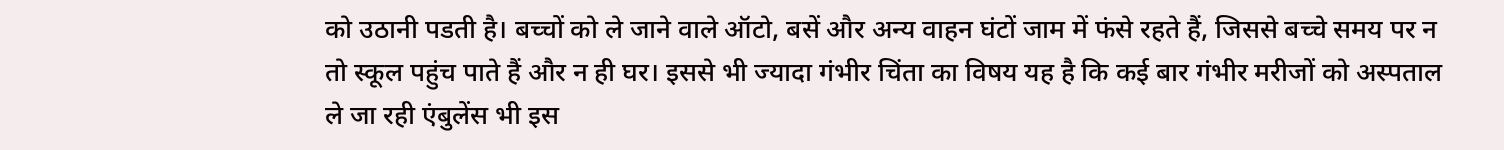को उठानी पडती है। बच्चों को ले जाने वाले ऑटो, बसें और अन्य वाहन घंटों जाम में फंसे रहते हैं, जिससे बच्चे समय पर न तो स्कूल पहुंच पाते हैं और न ही घर। इससे भी ज्यादा गंभीर चिंता का विषय यह है कि कई बार गंभीर मरीजों को अस्पताल ले जा रही एंबुलेंस भी इस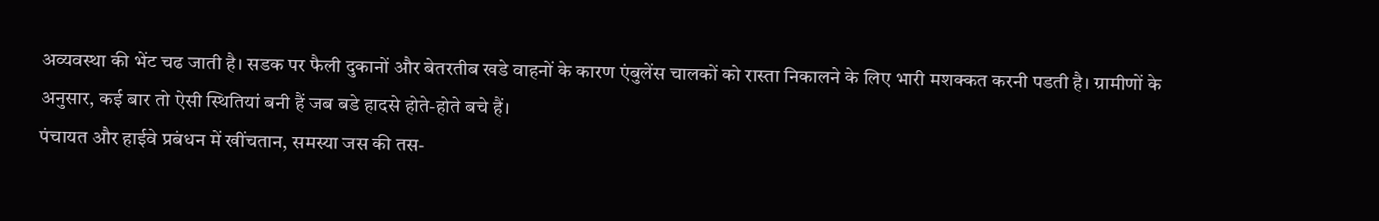अव्यवस्था की भेंट चढ जाती है। सडक पर फैली दुकानों और बेतरतीब खडे वाहनों के कारण एंबुलेंस चालकों को रास्ता निकालने के लिए भारी मशक्कत करनी पडती है। ग्रामीणों के अनुसार, कई बार तो ऐसी स्थितियां बनी हैं जब बडे हादसे होते-होते बचे हैं।
पंचायत और हाईवे प्रबंधन में खींचतान, समस्या जस की तस-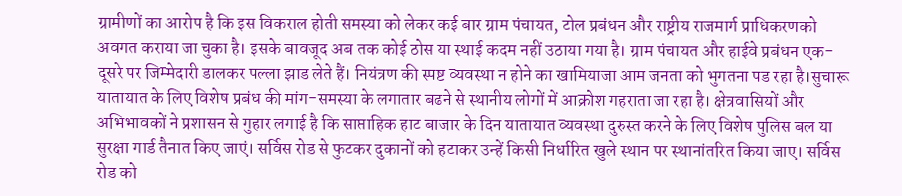ग्रामीणों का आरोप है कि इस विकराल होती समस्या को लेकर कई बार ग्राम पंचायत, टोल प्रबंधन और राष्ट्रीय राजमार्ग प्राधिकरणको अवगत कराया जा चुका है। इसके बावजूद अब तक कोई ठोस या स्थाई कदम नहीं उठाया गया है। ग्राम पंचायत और हाईवे प्रबंधन एक-दूसरे पर जिम्मेदारी डालकर पल्ला झाड लेते हैं। नियंत्रण की स्पष्ट व्यवस्था न होने का खामियाजा आम जनता को भुगतना पड रहा है।सुचारू यातायात के लिए विशेष प्रबंध की मांग-समस्या के लगातार बढने से स्थानीय लोगों में आक्रोश गहराता जा रहा है। क्षेत्रवासियों और अभिभावकों ने प्रशासन से गुहार लगाई है कि साप्ताहिक हाट बाजार के दिन यातायात व्यवस्था दुरुस्त करने के लिए विशेष पुलिस बल या सुरक्षा गार्ड तैनात किए जाएं। सर्विस रोड से फुटकर दुकानों को हटाकर उन्हें किसी निर्धारित खुले स्थान पर स्थानांतरित किया जाए। सर्विस रोड को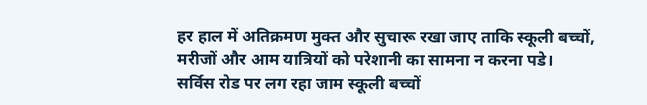हर हाल में अतिक्रमण मुक्त और सुचारू रखा जाए ताकि स्कूली बच्चों, मरीजों और आम यात्रियों को परेशानी का सामना न करना पडे।
सर्विस रोड पर लग रहा जाम स्कूली बच्चों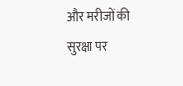और मरीजों की सुरक्षा पर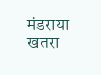मंडराया खतरा